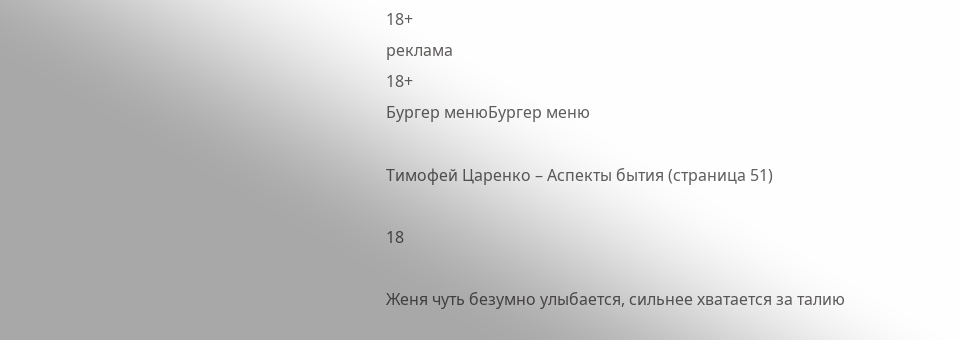18+
реклама
18+
Бургер менюБургер меню

Тимофей Царенко – Аспекты бытия (страница 51)

18

Женя чуть безумно улыбается, сильнее хватается за талию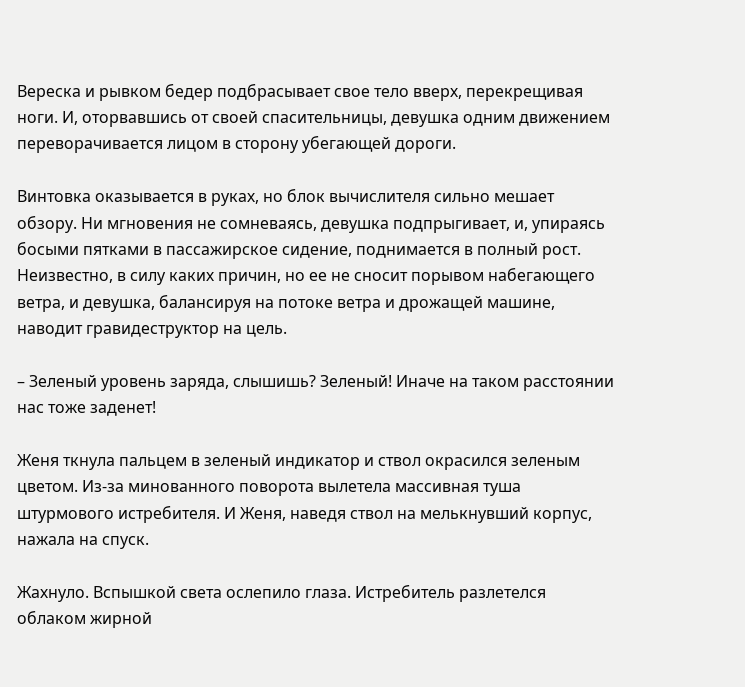Вереска и рывком бедер подбрасывает свое тело вверх, перекрещивая ноги. И, оторвавшись от своей спасительницы, девушка одним движением переворачивается лицом в сторону убегающей дороги.

Винтовка оказывается в руках, но блок вычислителя сильно мешает обзору. Ни мгновения не сомневаясь, девушка подпрыгивает, и, упираясь босыми пятками в пассажирское сидение, поднимается в полный рост. Неизвестно, в силу каких причин, но ее не сносит порывом набегающего ветра, и девушка, балансируя на потоке ветра и дрожащей машине, наводит гравидеструктор на цель.

– Зеленый уровень заряда, слышишь? Зеленый! Иначе на таком расстоянии нас тоже заденет!

Женя ткнула пальцем в зеленый индикатор и ствол окрасился зеленым цветом. Из-за минованного поворота вылетела массивная туша штурмового истребителя. И Женя, наведя ствол на мелькнувший корпус, нажала на спуск.

Жахнуло. Вспышкой света ослепило глаза. Истребитель разлетелся облаком жирной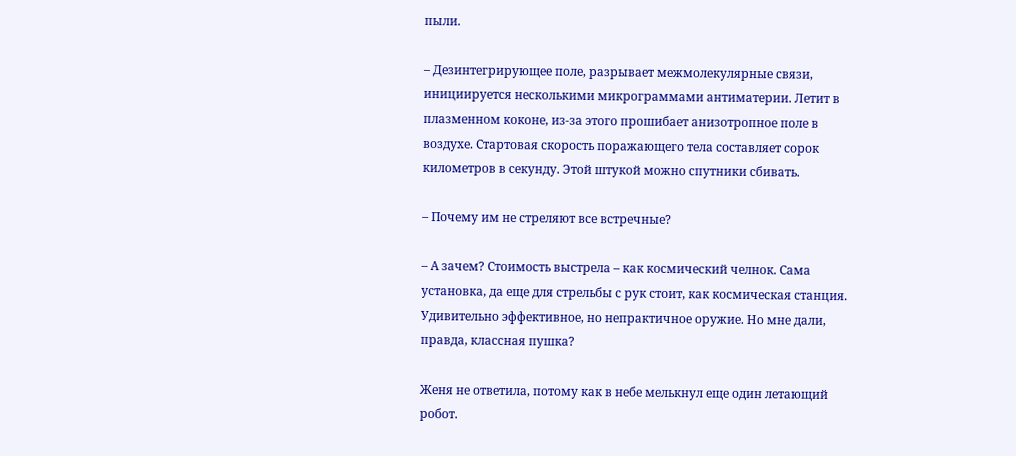пыли.

– Дезинтегрирующее поле, разрывает межмолекулярные связи, инициируется несколькими микрограммами антиматерии. Летит в плазменном коконе, из-за этого прошибает анизотропное поле в воздухе. Стартовая скорость поражающего тела составляет сорок километров в секунду. Этой штукой можно спутники сбивать.

– Почему им не стреляют все встречные?

– А зачем? Стоимость выстрела – как космический челнок. Сама установка, да еще для стрельбы с рук стоит, как космическая станция. Удивительно эффективное, но непрактичное оружие. Но мне дали, правда, классная пушка?

Женя не ответила, потому как в небе мелькнул еще один летающий робот.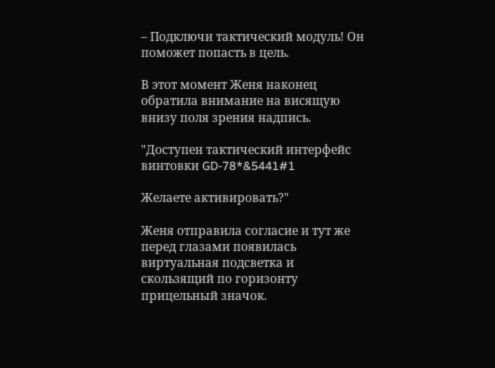– Подключи тактический модуль! Он поможет попасть в цель.

В этот момент Женя наконец обратила внимание на висящую внизу поля зрения надпись.

"Доступен тактический интерфейс винтовки GD-78*&5441#1

Желаете активировать?"

Женя отправила согласие и тут же перед глазами появилась виртуальная подсветка и скользящий по горизонту прицельный значок.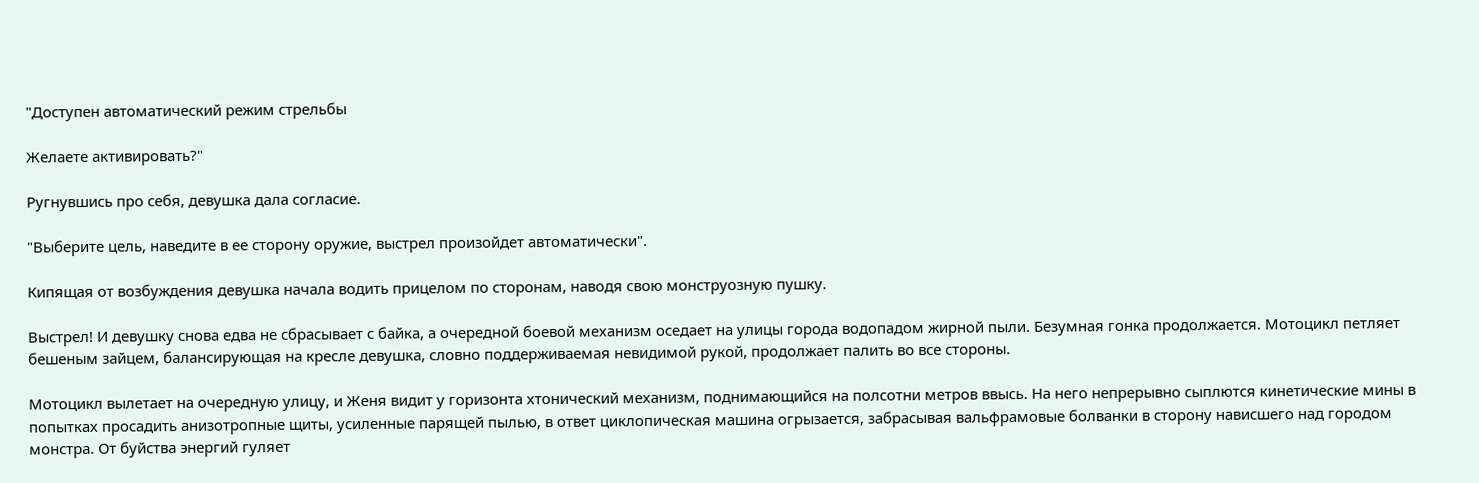"Доступен автоматический режим стрельбы

Желаете активировать?"

Ругнувшись про себя, девушка дала согласие.

"Выберите цель, наведите в ее сторону оружие, выстрел произойдет автоматически".

Кипящая от возбуждения девушка начала водить прицелом по сторонам, наводя свою монструозную пушку.

Выстрел! И девушку снова едва не сбрасывает с байка, а очередной боевой механизм оседает на улицы города водопадом жирной пыли. Безумная гонка продолжается. Мотоцикл петляет бешеным зайцем, балансирующая на кресле девушка, словно поддерживаемая невидимой рукой, продолжает палить во все стороны.

Мотоцикл вылетает на очередную улицу, и Женя видит у горизонта хтонический механизм, поднимающийся на полсотни метров ввысь. На него непрерывно сыплются кинетические мины в попытках просадить анизотропные щиты, усиленные парящей пылью, в ответ циклопическая машина огрызается, забрасывая вальфрамовые болванки в сторону нависшего над городом монстра. От буйства энергий гуляет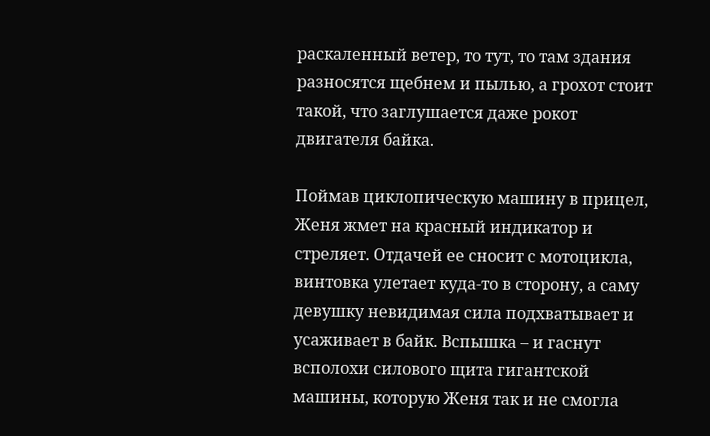раскаленный ветер, то тут, то там здания разносятся щебнем и пылью, а грохот стоит такой, что заглушается даже рокот двигателя байка.

Поймав циклопическую машину в прицел, Женя жмет на красный индикатор и стреляет. Отдачей ее сносит с мотоцикла, винтовка улетает куда-то в сторону, а саму девушку невидимая сила подхватывает и усаживает в байк. Вспышка – и гаснут всполохи силового щита гигантской машины, которую Женя так и не смогла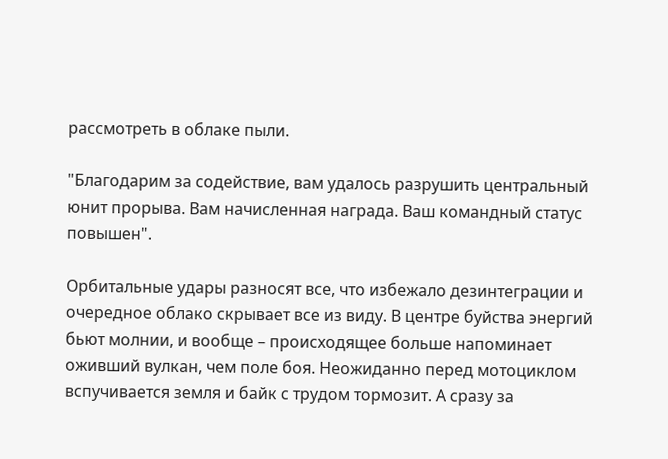рассмотреть в облаке пыли.

"Благодарим за содействие, вам удалось разрушить центральный юнит прорыва. Вам начисленная награда. Ваш командный статус повышен".

Орбитальные удары разносят все, что избежало дезинтеграции и очередное облако скрывает все из виду. В центре буйства энергий бьют молнии, и вообще – происходящее больше напоминает оживший вулкан, чем поле боя. Неожиданно перед мотоциклом вспучивается земля и байк с трудом тормозит. А сразу за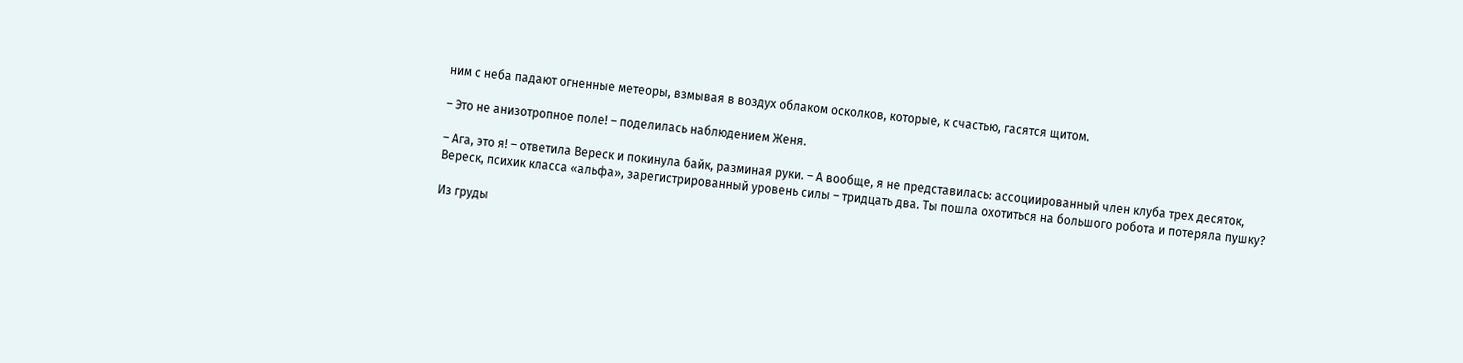ним с неба падают огненные метеоры, взмывая в воздух облаком осколков, которые, к счастью, гасятся щитом.

– Это не анизотропное поле! – поделилась наблюдением Женя.

– Ага, это я! – ответила Вереск и покинула байк, разминая руки. – А вообще, я не представилась: ассоциированный член клуба трех десяток, Вереск, психик класса «альфа», зарегистрированный уровень силы – тридцать два. Ты пошла охотиться на большого робота и потеряла пушку?

Из груды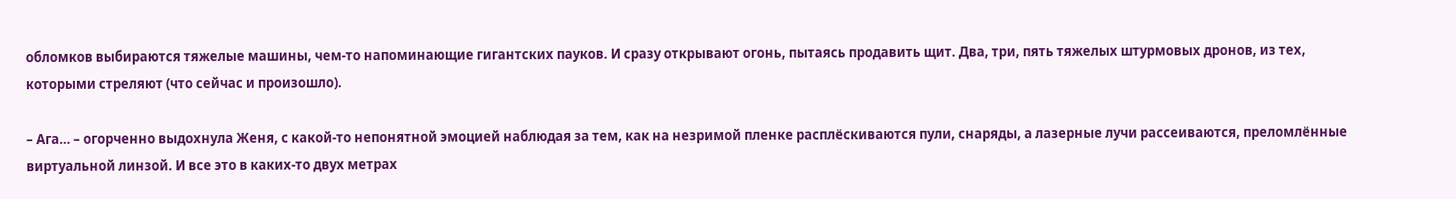обломков выбираются тяжелые машины, чем-то напоминающие гигантских пауков. И сразу открывают огонь, пытаясь продавить щит. Два, три, пять тяжелых штурмовых дронов, из тех, которыми стреляют (что сейчас и произошло).

– Ага… – огорченно выдохнула Женя, с какой-то непонятной эмоцией наблюдая за тем, как на незримой пленке расплёскиваются пули, снаряды, а лазерные лучи рассеиваются, преломлённые виртуальной линзой. И все это в каких-то двух метрах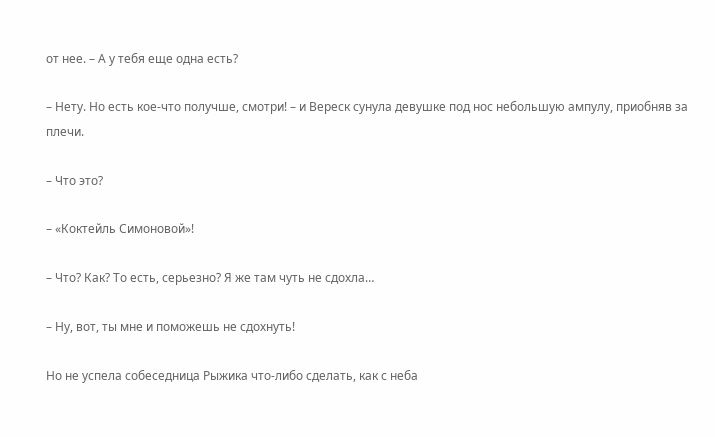от нее. – А у тебя еще одна есть?

– Нету. Но есть кое-что получше, смотри! – и Вереск сунула девушке под нос небольшую ампулу, приобняв за плечи.

– Что это?

– «Коктейль Симоновой»!

– Что? Как? То есть, серьезно? Я же там чуть не сдохла…

– Ну, вот, ты мне и поможешь не сдохнуть!

Но не успела собеседница Рыжика что-либо сделать, как с неба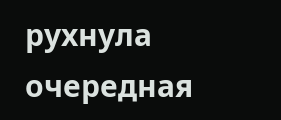рухнула очередная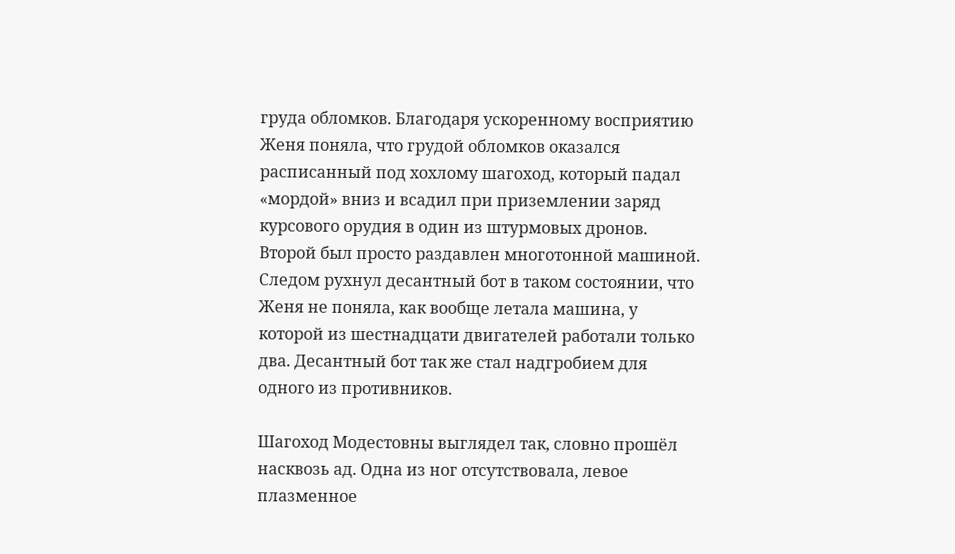груда обломков. Благодаря ускоренному восприятию Женя поняла, что грудой обломков оказался расписанный под хохлому шагоход, который падал «мордой» вниз и всадил при приземлении заряд курсового орудия в один из штурмовых дронов. Второй был просто раздавлен многотонной машиной. Следом рухнул десантный бот в таком состоянии, что Женя не поняла, как вообще летала машина, у которой из шестнадцати двигателей работали только два. Десантный бот так же стал надгробием для одного из противников.

Шагоход Модестовны выглядел так, словно прошёл насквозь ад. Одна из ног отсутствовала, левое плазменное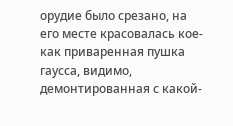орудие было срезано, на его месте красовалась кое-как приваренная пушка гаусса, видимо, демонтированная с какой-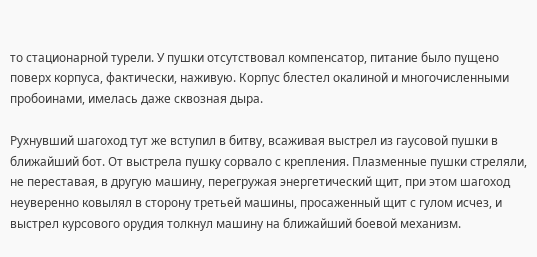то стационарной турели. У пушки отсутствовал компенсатор, питание было пущено поверх корпуса, фактически, наживую. Корпус блестел окалиной и многочисленными пробоинами, имелась даже сквозная дыра.

Рухнувший шагоход тут же вступил в битву, всаживая выстрел из гаусовой пушки в ближайший бот. От выстрела пушку сорвало с крепления. Плазменные пушки стреляли, не переставая, в другую машину, перегружая энергетический щит, при этом шагоход неуверенно ковылял в сторону третьей машины, просаженный щит с гулом исчез, и выстрел курсового орудия толкнул машину на ближайший боевой механизм.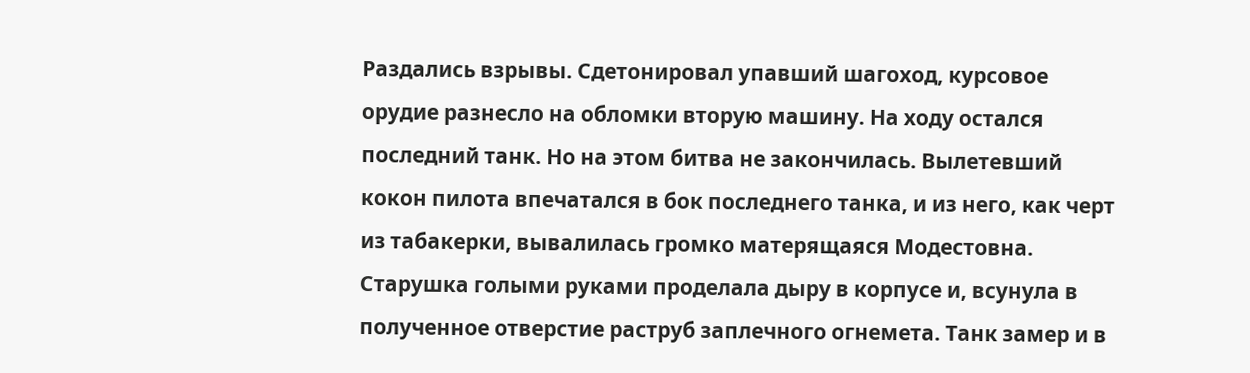Раздались взрывы. Сдетонировал упавший шагоход, курсовое орудие разнесло на обломки вторую машину. На ходу остался последний танк. Но на этом битва не закончилась. Вылетевший кокон пилота впечатался в бок последнего танка, и из него, как черт из табакерки, вывалилась громко матерящаяся Модестовна. Старушка голыми руками проделала дыру в корпусе и, всунула в полученное отверстие раструб заплечного огнемета. Танк замер и в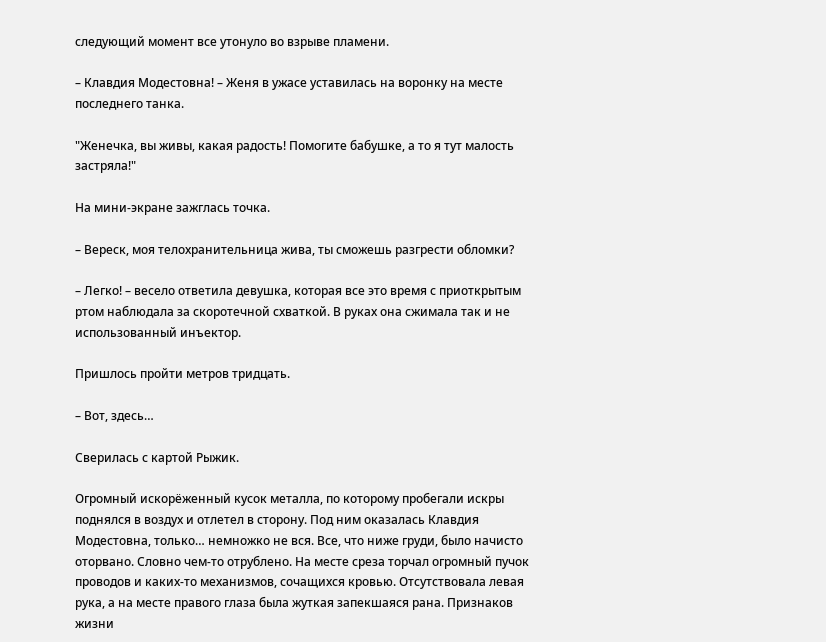следующий момент все утонуло во взрыве пламени.

– Клавдия Модестовна! – Женя в ужасе уставилась на воронку на месте последнего танка.

"Женечка, вы живы, какая радость! Помогите бабушке, а то я тут малость застряла!"

На мини-экране зажглась точка.

– Вереск, моя телохранительница жива, ты сможешь разгрести обломки?

– Легко! – весело ответила девушка, которая все это время с приоткрытым ртом наблюдала за скоротечной схваткой. В руках она сжимала так и не использованный инъектор.

Пришлось пройти метров тридцать.

– Вот, здесь…

Сверилась с картой Рыжик.

Огромный искорёженный кусок металла, по которому пробегали искры поднялся в воздух и отлетел в сторону. Под ним оказалась Клавдия Модестовна, только… немножко не вся. Все, что ниже груди, было начисто оторвано. Словно чем-то отрублено. На месте среза торчал огромный пучок проводов и каких-то механизмов, сочащихся кровью. Отсутствовала левая рука, а на месте правого глаза была жуткая запекшаяся рана. Признаков жизни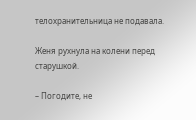телохранительница не подавала.

Женя рухнула на колени перед старушкой.

– Погодите, не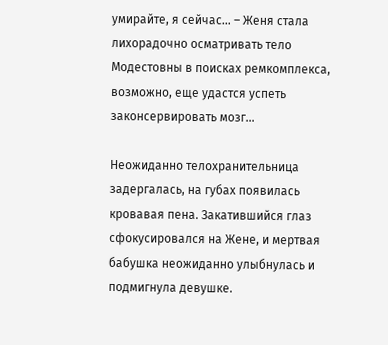умирайте, я сейчас… – Женя стала лихорадочно осматривать тело Модестовны в поисках ремкомплекса, возможно, еще удастся успеть законсервировать мозг…

Неожиданно телохранительница задергалась, на губах появилась кровавая пена. Закатившийся глаз сфокусировался на Жене, и мертвая бабушка неожиданно улыбнулась и подмигнула девушке.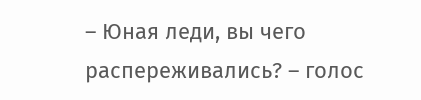– Юная леди, вы чего распереживались? – голос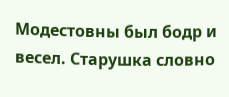Модестовны был бодр и весел. Старушка словно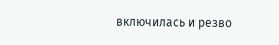включилась и резво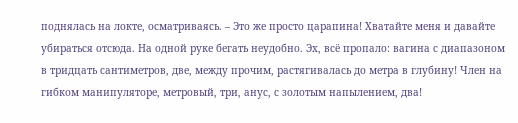поднялась на локте, осматриваясь. – Это же просто царапина! Хватайте меня и давайте убираться отсюда. На одной руке бегать неудобно. Эх, всё пропало: вагина с диапазоном в тридцать сантиметров, две, между прочим, растягивалась до метра в глубину! Член на гибком манипуляторе, метровый, три, анус, с золотым напылением, два!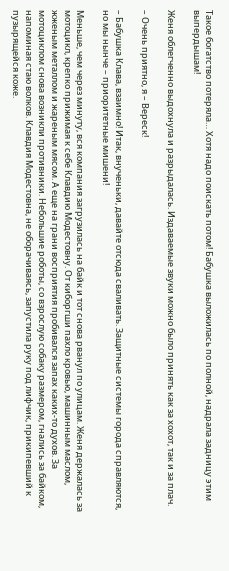Такое богатство потеряла… Хотя надо поискать потом! Бабушка выложилась по полной, надрала задницу этим выпердышам!

Женя облегченно выдохнула и разрыдалась. Издаваемые звуки можно было принять как за хохот, так и за плач.

– Очень приятно, я – Вереск!

– Бабушка Клава, взаимно! Итак, внученьки, давайте отсюда сваливать. Защитные системы города справляются, но мы нынче – приоритетные мишени!

Меньше, чем через минуту, вся компания загрузилась на байк и тот снова рванул по улицам. Женя держалась за мотоцикл, крепко прижимая к себе Клавдию Модестовну. От киборгши пахло кровью, машинным маслом, жженым металлом и жареным мясом. А еще на грани восприятия пробивался запах каких-то духов. За мотоциклом снова возникли противники. Небольшие роботы, со взрослую собаку размером, гнались за байком, напоминая стаю волков. Клавдия Модестовна, не оборачиваясь, запустила руку под лифчик, прикипевший к пузырящейся коже.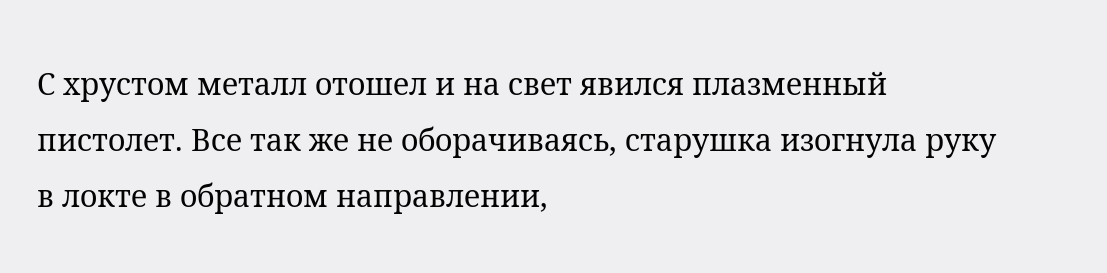С хрустом металл отошел и на свет явился плазменный пистолет. Все так же не оборачиваясь, старушка изогнула руку в локте в обратном направлении,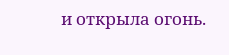и открыла огонь.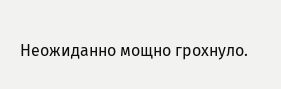Неожиданно мощно грохнуло.